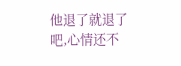他退了就退了吧,心情还不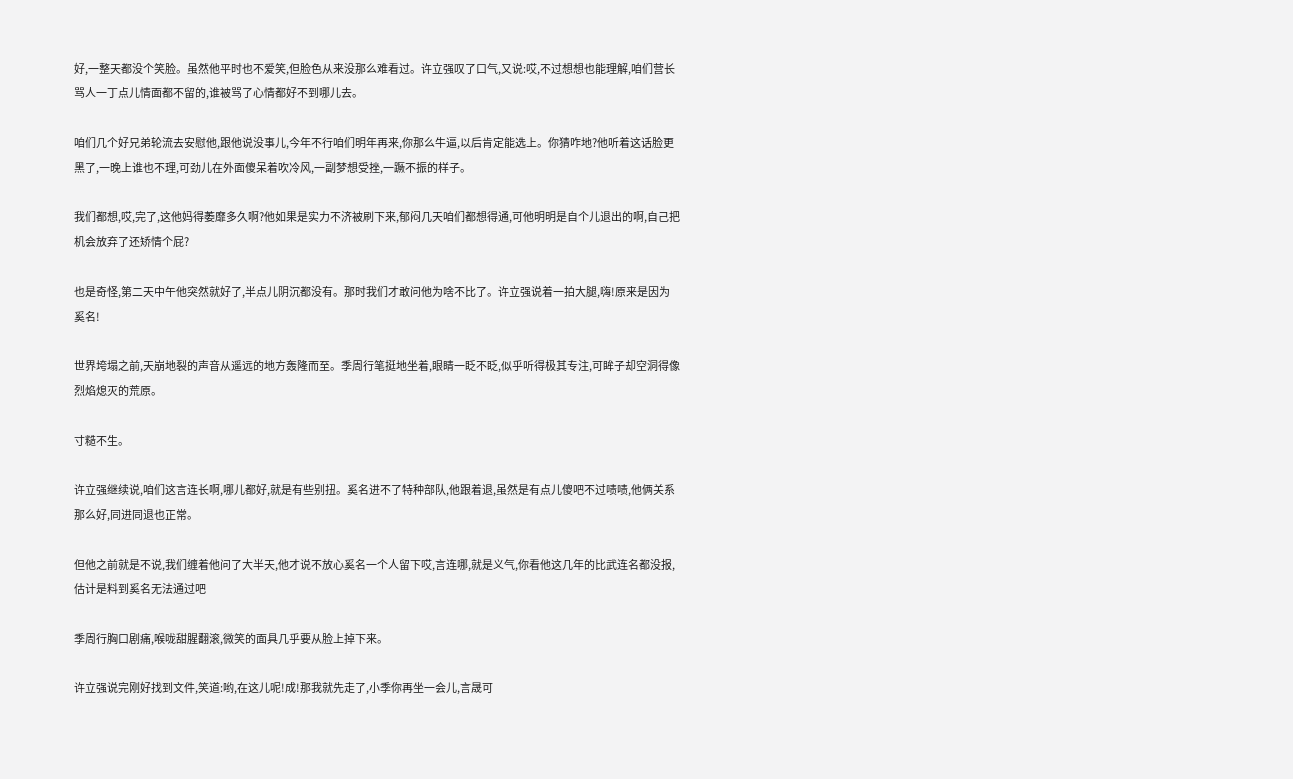好,一整天都没个笑脸。虽然他平时也不爱笑,但脸色从来没那么难看过。许立强叹了口气,又说:哎,不过想想也能理解,咱们营长骂人一丁点儿情面都不留的,谁被骂了心情都好不到哪儿去。

咱们几个好兄弟轮流去安慰他,跟他说没事儿,今年不行咱们明年再来,你那么牛逼,以后肯定能选上。你猜咋地?他听着这话脸更黑了,一晚上谁也不理,可劲儿在外面傻呆着吹冷风,一副梦想受挫,一蹶不振的样子。

我们都想,哎,完了,这他妈得萎靡多久啊?他如果是实力不济被刷下来,郁闷几天咱们都想得通,可他明明是自个儿退出的啊,自己把机会放弃了还矫情个屁?

也是奇怪,第二天中午他突然就好了,半点儿阴沉都没有。那时我们才敢问他为啥不比了。许立强说着一拍大腿,嗨!原来是因为奚名!

世界垮塌之前,天崩地裂的声音从遥远的地方轰隆而至。季周行笔挺地坐着,眼睛一眨不眨,似乎听得极其专注,可眸子却空洞得像烈焰熄灭的荒原。

寸糙不生。

许立强继续说,咱们这言连长啊,哪儿都好,就是有些别扭。奚名进不了特种部队,他跟着退,虽然是有点儿傻吧不过啧啧,他俩关系那么好,同进同退也正常。

但他之前就是不说,我们缠着他问了大半天,他才说不放心奚名一个人留下哎,言连哪,就是义气,你看他这几年的比武连名都没报,估计是料到奚名无法通过吧

季周行胸口剧痛,喉咙甜腥翻滚,微笑的面具几乎要从脸上掉下来。

许立强说完刚好找到文件,笑道:哟,在这儿呢!成!那我就先走了,小季你再坐一会儿,言晟可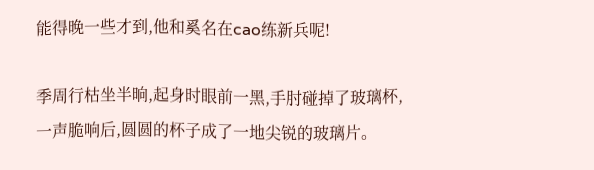能得晚一些才到,他和奚名在cao练新兵呢!

季周行枯坐半晌,起身时眼前一黑,手肘碰掉了玻璃杯,一声脆响后,圆圆的杯子成了一地尖锐的玻璃片。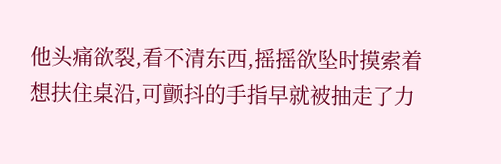他头痛欲裂,看不清东西,摇摇欲坠时摸索着想扶住桌沿,可颤抖的手指早就被抽走了力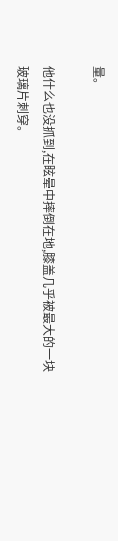量。

他什么也没抓到,在眩晕中摔倒在地,膝盖几乎被最大的一块玻璃片刺穿。